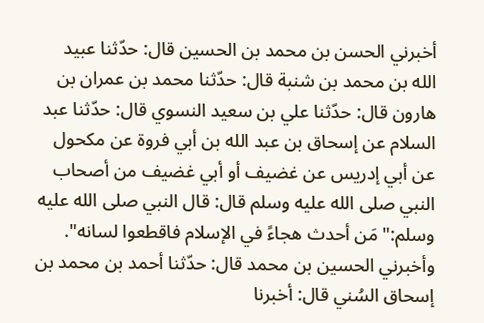أخبرني الحسن بن محمد بن الحسين قال: حدّثنا عبيد الله بن محمد بن شنبة قال: حدّثنا محمد بن عمران بن هارون قال: حدّثنا علي بن سعيد النسوي قال: حدّثنا عبد السلام عن إسحاق بن عبد الله بن أبي فروة عن مكحول عن أبي إدريس عن غضيف أو أبي غضيف من أصحاب النبي صلى الله عليه وسلم قال: قال النبي صلى الله عليه وسلم:"مَن أحدث هجاءً في الإسلام فاقطعوا لسانه".
وأخبرني الحسين بن محمد قال: حدّثنا أحمد بن محمد بن إسحاق السُني قال: أخبرنا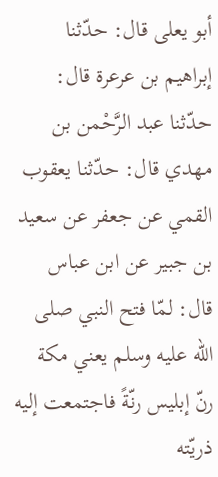أبو يعلى قال: حدّثنا إبراهيم بن عرعرة قال: حدّثنا عبد الرَّحْمن بن مهدي قال: حدّثنا يعقوب القمي عن جعفر عن سعيد بن جبير عن ابن عباس قال: لمّا فتح النبي صلى الله عليه وسلم يعني مكة رنّ إبليس رنّةً فاجتمعت إليه ذريّته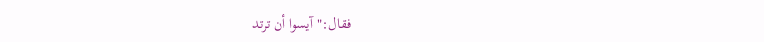فقال:"آيسوا أن ترتد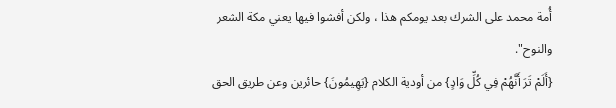أُمة محمد على الشرك بعد يومكم هذا ، ولكن أفشوا فيها يعني مكة الشعر والنوح".
{أَلَمْ تَرَ أَنَّهُمْ فِي كُلِّ وَادٍ} من أودية الكلام {يَهِيمُونَ} حائرين وعن طريق الحق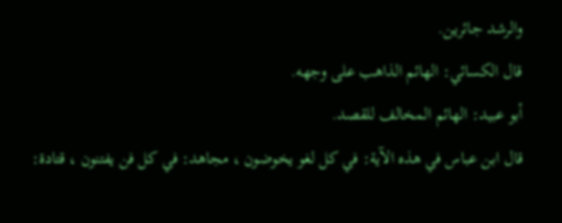والرشد جائرين.
قال الكسائي: الهائم الذاهب على وجهه.
أبو عبيد: الهائم المخالف للقصد.
قال ابن عباس في هذه الآية: في كل لغو يخوضون ، مجاهد: في كل فن يفتنون ، قتادة: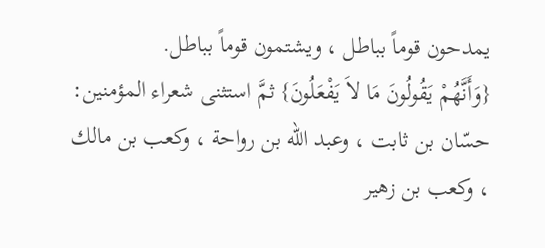يمدحون قوماً بباطل ، ويشتمون قوماً بباطل.
{وَأَنَّهُمْ يَقُولُونَ مَا لاَ يَفْعَلُونَ} ثمَّ استثنى شعراء المؤمنين: حسّان بن ثابت ، وعبد الله بن رواحة ، وكعب بن مالك ، وكعب بن زهير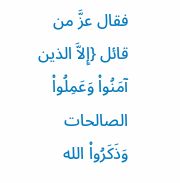فقال عزَّ من قائل {إِلاَّ الذين آمَنُواْ وَعَمِلُواْ الصالحات وَذَكَرُواْ الله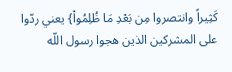كَثِيراً وانتصروا مِن بَعْدِ مَا ظُلِمُواْ} يعني ردّوا على المشركين الذين هجوا رسول اللّه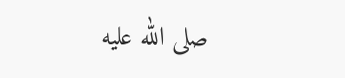صلى الله عليه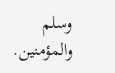وسلم والمؤمنين.